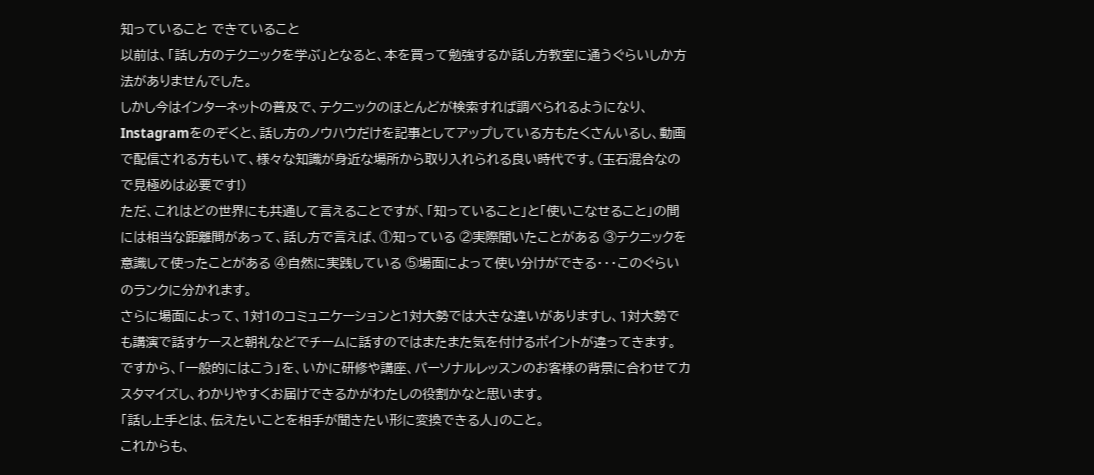知っていること できていること
以前は、「話し方のテクニックを学ぶ」となると、本を買って勉強するか話し方教室に通うぐらいしか方法がありませんでした。
しかし今はインターネットの普及で、テクニックのほとんどが検索すれば調べられるようになり、Instagramをのぞくと、話し方のノウハウだけを記事としてアップしている方もたくさんいるし、動画で配信される方もいて、様々な知識が身近な場所から取り入れられる良い時代です。(玉石混合なので見極めは必要です!)
ただ、これはどの世界にも共通して言えることですが、「知っていること」と「使いこなせること」の間には相当な距離間があって、話し方で言えば、①知っている ②実際聞いたことがある ③テクニックを意識して使ったことがある ④自然に実践している ⑤場面によって使い分けができる・・・このぐらいのランクに分かれます。
さらに場面によって、1対1のコミュニケーションと1対大勢では大きな違いがありますし、1対大勢でも講演で話すケースと朝礼などでチームに話すのではまたまた気を付けるポイントが違ってきます。
ですから、「一般的にはこう」を、いかに研修や講座、パーソナルレッスンのお客様の背景に合わせてカスタマイズし、わかりやすくお届けできるかがわたしの役割かなと思います。
「話し上手とは、伝えたいことを相手が聞きたい形に変換できる人」のこと。
これからも、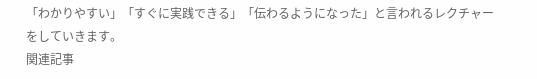「わかりやすい」「すぐに実践できる」「伝わるようになった」と言われるレクチャーをしていきます。
関連記事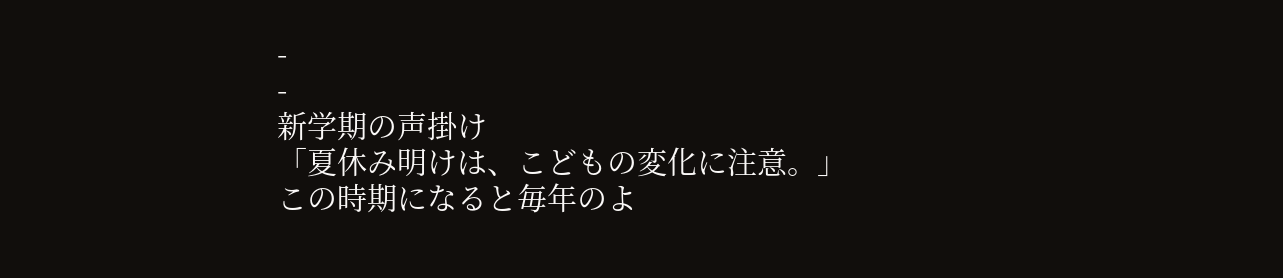-
-
新学期の声掛け
「夏休み明けは、こどもの変化に注意。」 この時期になると毎年のよ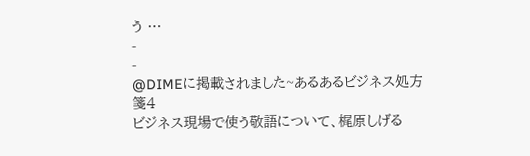う …
-
-
@DIMEに掲載されました~あるあるビジネス処方箋4
ビジネス現場で使う敬語について、梶原しげる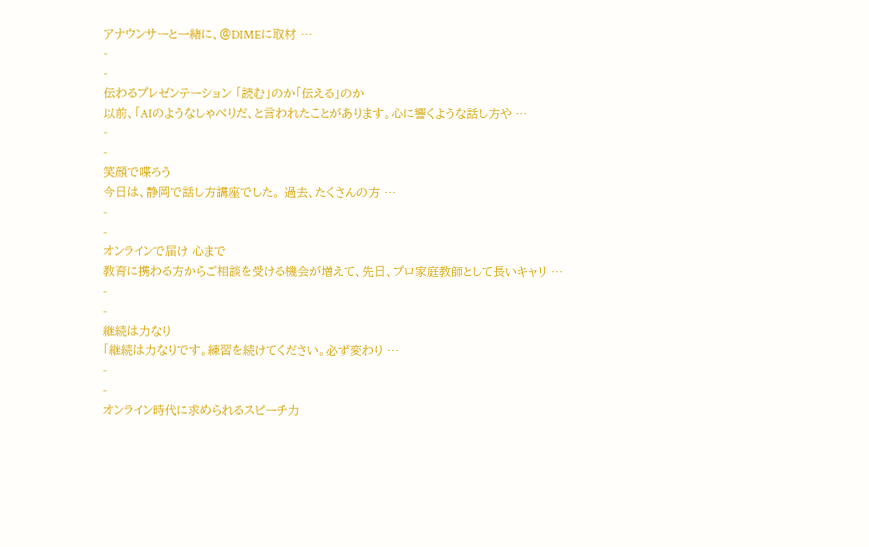アナウンサーと一緒に、@DIMEに取材 …
-
-
伝わるプレゼンテーション 「読む」のか「伝える」のか
以前、「AIのようなしゃべりだ、と言われたことがあります。心に響くような話し方や …
-
-
笑顔で喋ろう
今日は、静岡で話し方講座でした。 過去、たくさんの方 …
-
-
オンラインで届け 心まで
教育に携わる方からご相談を受ける機会が増えて、先日、プロ家庭教師として長いキャリ …
-
-
継続は力なり
「継続は力なりです。練習を続けてください。必ず変わり …
-
-
オンライン時代に求められるスピーチ力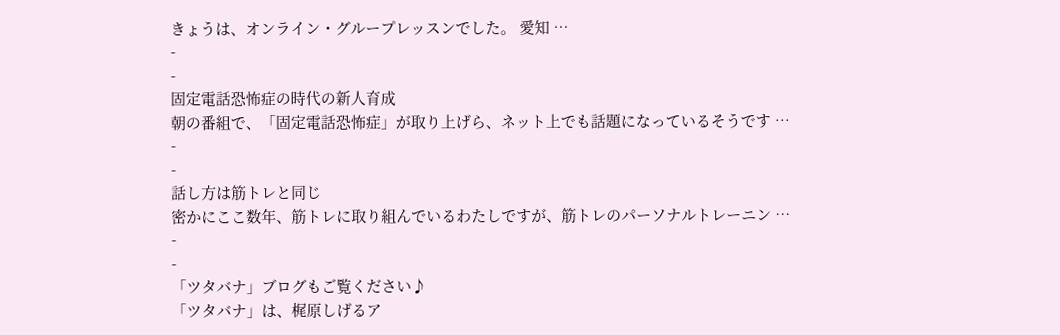きょうは、オンライン・グループレッスンでした。 愛知 …
-
-
固定電話恐怖症の時代の新人育成
朝の番組で、「固定電話恐怖症」が取り上げら、ネット上でも話題になっているそうです …
-
-
話し方は筋トレと同じ
密かにここ数年、筋トレに取り組んでいるわたしですが、筋トレのパーソナルトレーニン …
-
-
「ツタバナ」ブログもご覧ください♪
「ツタバナ」は、梶原しげるア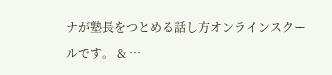ナが塾長をつとめる話し方オンラインスクールです。 & …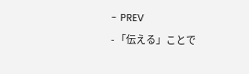- PREV
- 「伝える」ことで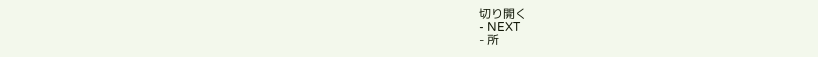切り開く
- NEXT
- 所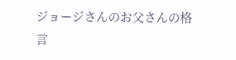ジョージさんのお父さんの格言